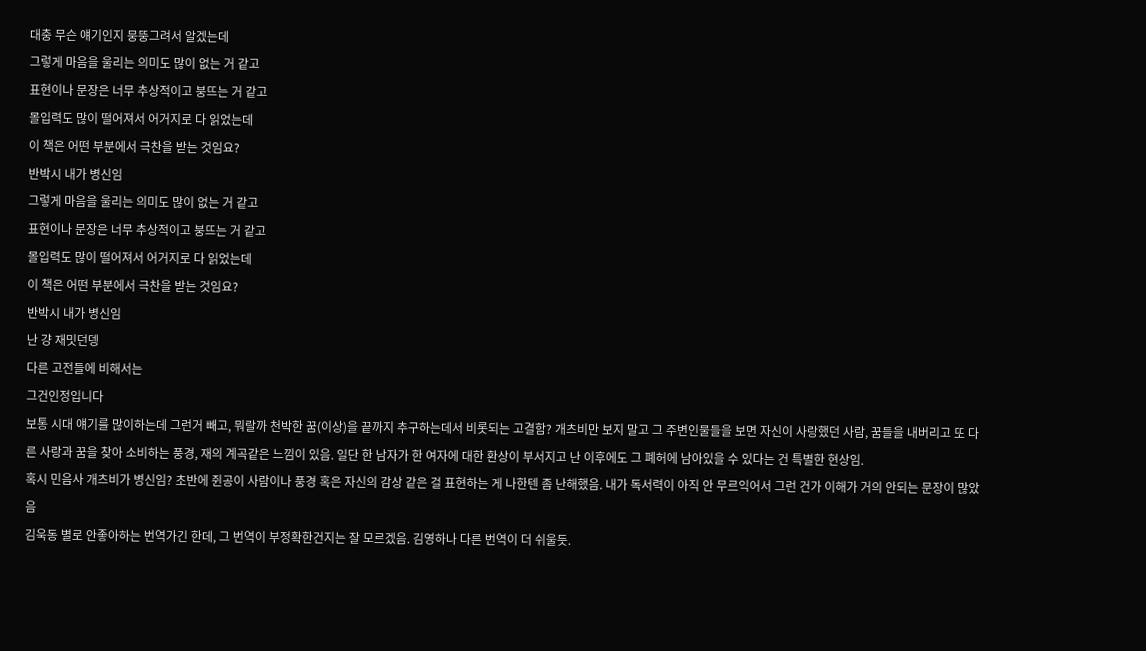대충 무슨 얘기인지 뭉뚱그려서 알겠는데
그렇게 마음을 울리는 의미도 많이 없는 거 같고
표현이나 문장은 너무 추상적이고 붕뜨는 거 같고
몰입력도 많이 떨어져서 어거지로 다 읽었는데
이 책은 어떤 부분에서 극찬을 받는 것임요?
반박시 내가 병신임
그렇게 마음을 울리는 의미도 많이 없는 거 같고
표현이나 문장은 너무 추상적이고 붕뜨는 거 같고
몰입력도 많이 떨어져서 어거지로 다 읽었는데
이 책은 어떤 부분에서 극찬을 받는 것임요?
반박시 내가 병신임
난 걍 재밋던뎅
다른 고전들에 비해서는
그건인정입니다
보통 시대 얘기를 많이하는데 그런거 빼고, 뭐랄까 천박한 꿈(이상)을 끝까지 추구하는데서 비롯되는 고결함? 개츠비만 보지 말고 그 주변인물들을 보면 자신이 사랑했던 사람, 꿈들을 내버리고 또 다른 사랑과 꿈을 찾아 소비하는 풍경, 재의 계곡같은 느낌이 있음. 일단 한 남자가 한 여자에 대한 환상이 부서지고 난 이후에도 그 폐허에 남아있을 수 있다는 건 특별한 현상임.
혹시 민음사 개츠비가 병신임? 초반에 쥔공이 사람이나 풍경 혹은 자신의 감상 같은 걸 표현하는 게 나한텐 좀 난해했음. 내가 독서력이 아직 안 무르익어서 그런 건가 이해가 거의 안되는 문장이 많았음
김욱동 별로 안좋아하는 번역가긴 한데, 그 번역이 부정확한건지는 잘 모르겠음. 김영하나 다른 번역이 더 쉬울듯.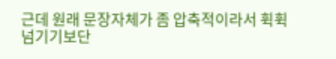근데 원래 문장자체가 좀 압축적이라서 휙휙 넘기기보단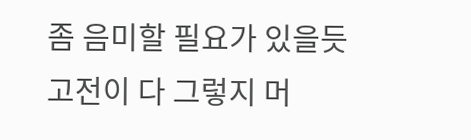좀 음미할 필요가 있을듯
고전이 다 그렇지 머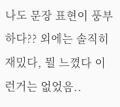나도 문장 표현이 풍부하다?? 외에는 솔직히 재밌다, 뭘 느꼈다 이런거는 없었음..